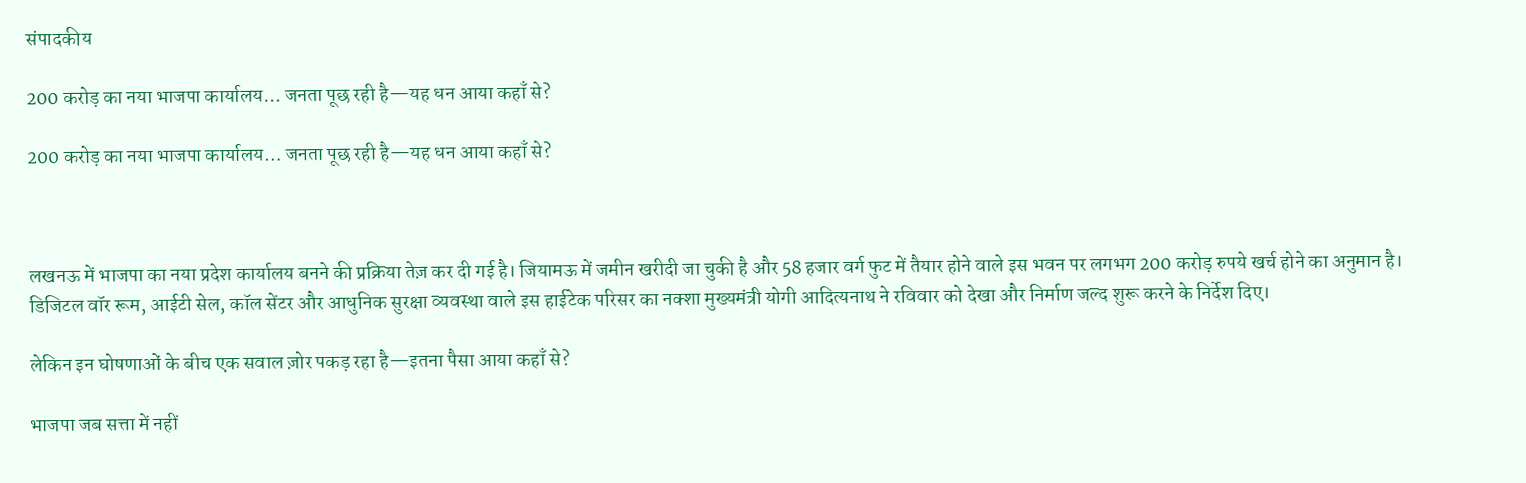संपादकीय

200 करोड़ का नया भाजपा कार्यालय… जनता पूछ रही है—यह धन आया कहाँ से?

200 करोड़ का नया भाजपा कार्यालय… जनता पूछ रही है—यह धन आया कहाँ से?



लखनऊ में भाजपा का नया प्रदेश कार्यालय बनने की प्रक्रिया तेज़ कर दी गई है। जियामऊ में जमीन खरीदी जा चुकी है और 58 हजार वर्ग फुट में तैयार होने वाले इस भवन पर लगभग 200 करोड़ रुपये खर्च होने का अनुमान है। डिजिटल वॉर रूम, आईटी सेल, कॉल सेंटर और आधुनिक सुरक्षा व्यवस्था वाले इस हाईटेक परिसर का नक्शा मुख्यमंत्री योगी आदित्यनाथ ने रविवार को देखा और निर्माण जल्द शुरू करने के निर्देश दिए।

लेकिन इन घोषणाओं के बीच एक सवाल ज़ोर पकड़ रहा है—इतना पैसा आया कहाँ से?

भाजपा जब सत्ता में नहीं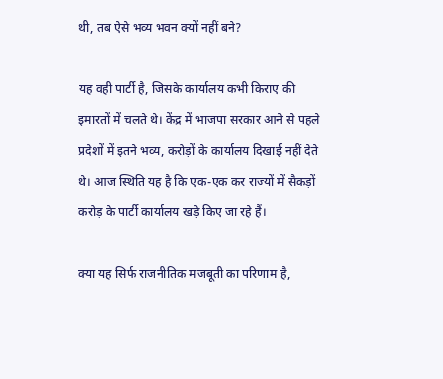थी, तब ऐसे भव्य भवन क्यों नहीं बने?

यह वही पार्टी है, जिसके कार्यालय कभी किराए की इमारतों में चलते थे। केंद्र में भाजपा सरकार आने से पहले प्रदेशों में इतने भव्य, करोड़ों के कार्यालय दिखाई नहीं देते थे। आज स्थिति यह है कि एक-एक कर राज्यों में सैकड़ों करोड़ के पार्टी कार्यालय खड़े किए जा रहे हैं।

क्या यह सिर्फ राजनीतिक मजबूती का परिणाम है,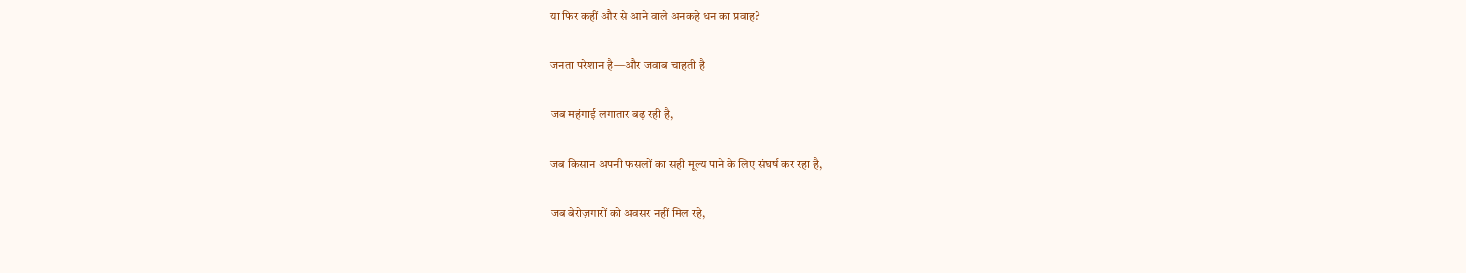या फिर कहीं और से आने वाले अनकहे धन का प्रवाह?

जनता परेशान है—और जवाब चाहती है

जब महंगाई लगातार बढ़ रही है,

जब किसान अपनी फसलों का सही मूल्य पाने के लिए संघर्ष कर रहा है,

जब बेरोज़गारों को अवसर नहीं मिल रहे,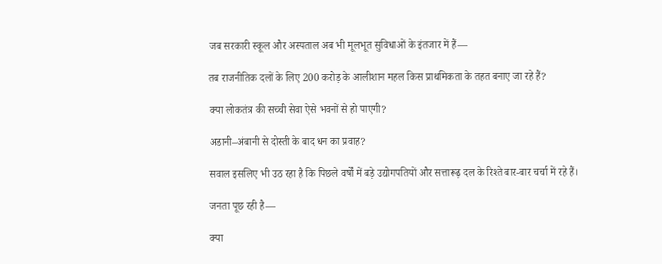जब सरकारी स्कूल और अस्पताल अब भी मूलभूत सुविधाओं के इंतजार में हैं—

तब राजनीतिक दलों के लिए 200 करोड़ के आलीशान महल किस प्राथमिकता के तहत बनाए जा रहे हैं?

क्या लोकतंत्र की सच्ची सेवा ऐसे भवनों से हो पाएगी?

अडानी–अंबानी से दोस्ती के बाद धन का प्रवाह?

सवाल इसलिए भी उठ रहा है कि पिछले वर्षों में बड़े उद्योगपतियों और सत्तारूढ़ दल के रिश्ते बार-बार चर्चा में रहे हैं।

जनता पूछ रही है—

क्या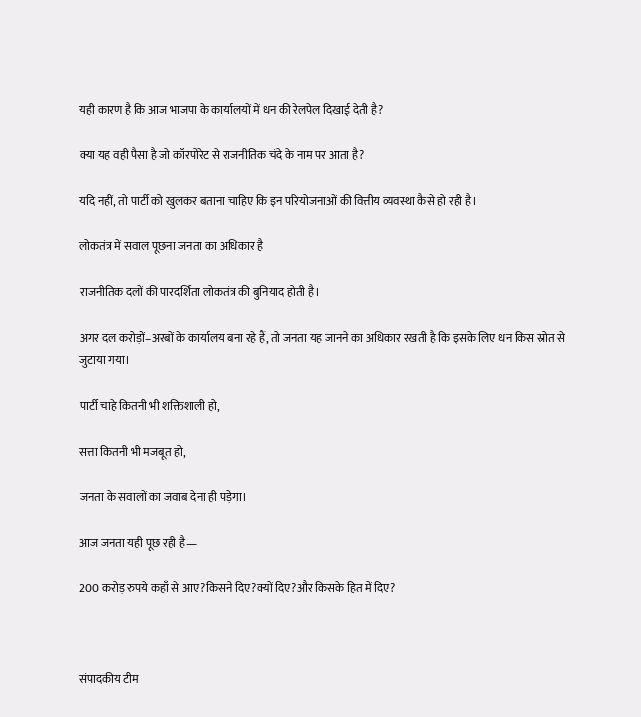यही कारण है कि आज भाजपा के कार्यालयों में धन की रेलपेल दिखाई देती है?

क्या यह वही पैसा है जो कॉरपोरेट से राजनीतिक चंदे के नाम पर आता है?

यदि नहीं, तो पार्टी को खुलकर बताना चाहिए कि इन परियोजनाओं की वित्तीय व्यवस्था कैसे हो रही है।

लोकतंत्र में सवाल पूछना जनता का अधिकार है

राजनीतिक दलों की पारदर्शिता लोकतंत्र की बुनियाद होती है।

अगर दल करोड़ों–अरबों के कार्यालय बना रहे हैं, तो जनता यह जानने का अधिकार रखती है कि इसके लिए धन किस स्रोत से जुटाया गया।

पार्टी चाहे कितनी भी शक्तिशाली हो,

सत्ता कितनी भी मजबूत हो,

जनता के सवालों का जवाब देना ही पड़ेगा।

आज जनता यही पूछ रही है—

200 करोड़ रुपये कहाँ से आए?किसने दिए?क्यों दिए?और किसके हित में दिए?



संपादकीय टीम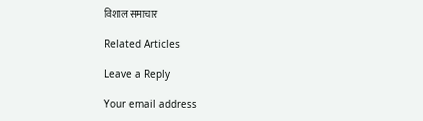विशाल समाचार

Related Articles

Leave a Reply

Your email address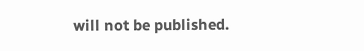will not be published.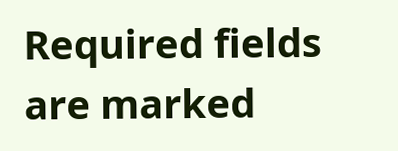Required fields are marked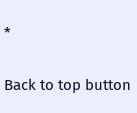*

Back to top button